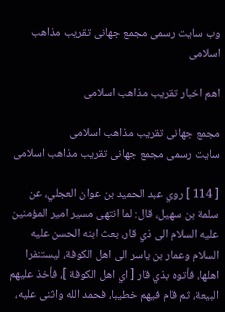وب سایت رسمی مجمع جهانى تقريب مذاهب اسلامى

اهم اخبار تقریب مذاهب اسلامی

مجمع جهانى تقريب مذاهب اسلامى
سایت رسمی مجمع جهانى تقريب مذاهب اسلامى

[ 114 ] روي عبد الحميد بن عوان العجلي، عن سلمة بن سهيل، قال: لما انتهى مسير امير المؤمنين عليه السلام الى ذي قار، بعث ابنه الحسن عليه السلام وعمار بن ياسر الى اهل الكوفة، ليستنفرا اهلها، فأتوه بذي قار [ اي اهل الكوفة ]، فأخذ عليهم البيعة، ثم قام فيهم خطيبا، فحمد الله واثنى عليه،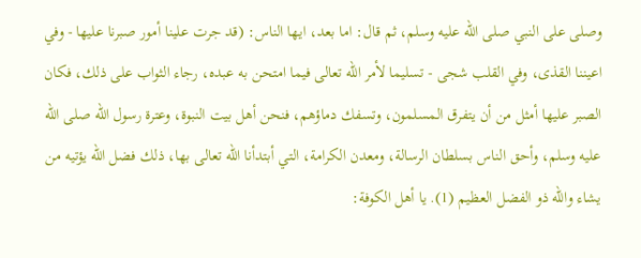وصلى على النبي صلى الله عليه وسلم، ثم قال: اما بعد، ايها الناس: (قد جرت علينا أمور صبرنا عليها - وفي اعيننا القذى، وفي القلب شجى - تسليما لأمر الله تعالى فيما امتحن به عبده، رجاء الثواب على ذلك، فكان الصبر عليها أمثل من أن يتفرق المسلمون، وتسفك دماؤهم، فنحن أهل بيت النبوة، وعترة رسول الله صلى الله عليه وسلم، وأحق الناس بسلطان الرسالة، ومعدن الكرامة، التي أبتدأنا الله تعالى بها، ذلك فضل الله يؤتيه من يشاء والله ذو الفضل العظيم (1). يا أهل الكوفة: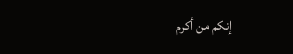إنكم من أكرم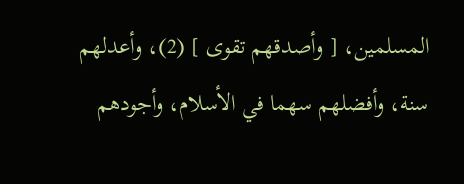المسلمين، [ وأصدقهم تقوى ] (2)، وأعدلهم سنة، وأفضلهم سهما في الأسلام، وأجودهم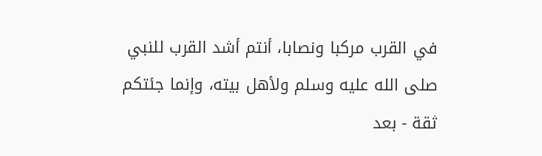في القرب مركبا ونصابا، أنتم أشد القرب للنبي صلى الله عليه وسلم ولأهل بيته، وإنما جئتكم ثقة - بعد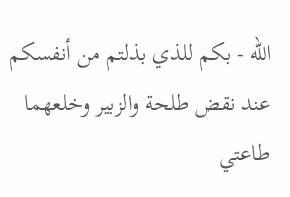الله - بكم للذي بذلتم من أنفسكم عند نقض طلحة والزبير وخلعهما طاعتي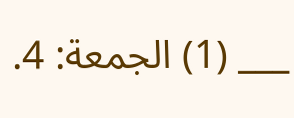___ (1) الجمعة: 4.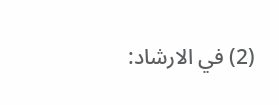(2) في الارشاد: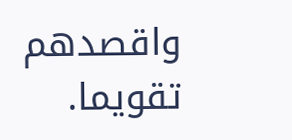واقصدهم تقويما.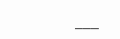___